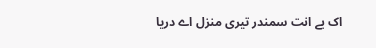اک بے انت سمندر تیری منزل اے دریا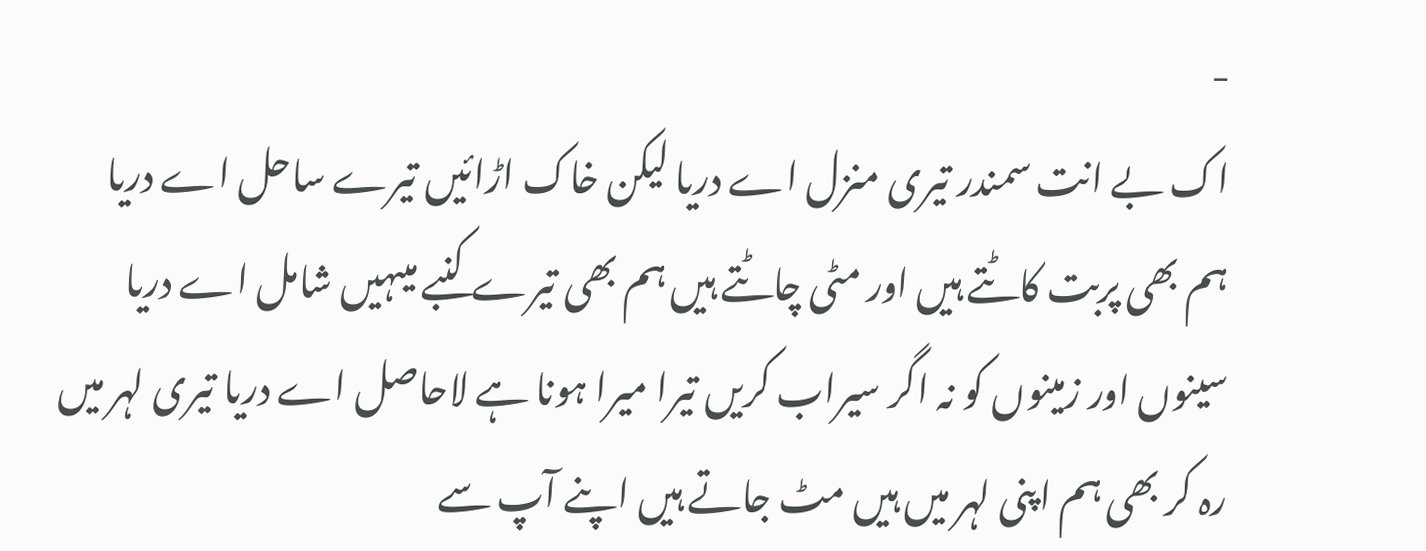-
اک بے انت سمندر تیری منزل اے دریا لیکن خاک اڑائیں تیرے ساحل اے دریا ہم بھی پربت کاٹتے ہیں اور مٹی چاٹتے ہیں ہم بھی تیرے کنبے میںہیں شامل اے دریا سینوں اور زمینوں کو نہ اگر سیراب کریں تیرا میرا ہونا ہے لاحاصل اے دریا تیری لہر میں رہ کر بھی ہم اپنی لہر میں ہیں مٹ جاتے ہیں اپنے آپ سے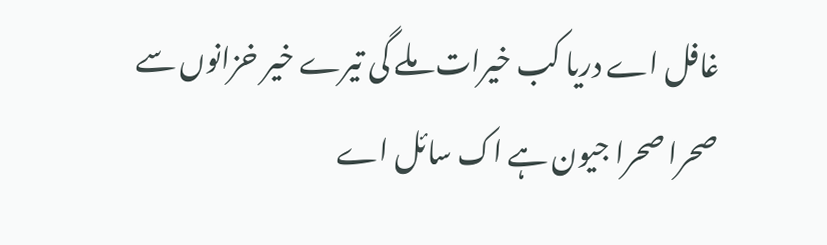غافل اے دریا کب خیرات ملے گی تیرے خیر خزانوں سے صحرا صحرا جیون ہے اک سائل اے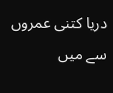دریا کتنی عمروں سے میں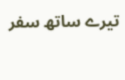تیرے ساتھ سفر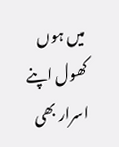میں ہوں کھول اپنے اسرار بھی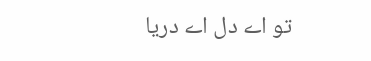تو اے دل اے دریا